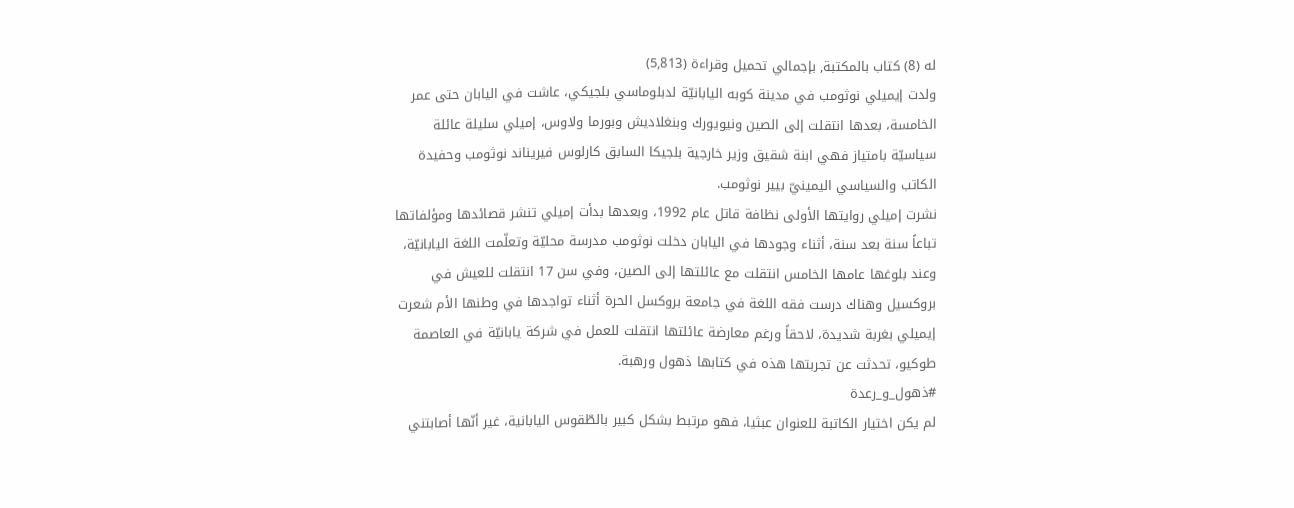له (8) كتاب بالمكتبة, بإجمالي تحميل وقراءة (5,813)
ولدت إيميلي نوثومب في مدينة كوبه اليابانيّة لدبلوماسي بلجيكي، عاشت في اليابان حتى عمر الخامسة، بعدها انتقلت إلى الصين ونيويورك وبنغلاديش وبورما ولاوس، إميلي سليلة عائلة سياسيّة بامتياز فهي ابنة شقيق وزير خارجية بلجيكا السابق كارلوس فيريناند نوثومب وحفيدة الكاتب والسياسي اليمينيّ بيير نوثومب.
نشرت إميلي روايتها الأولى نظافة قاتل عام 1992، وبعدها بدأت إميلي تنشر قصائدها ومؤلفاتها تباعاً سنة بعد سنة، أثناء وجودها في اليابان دخلت نوثومب مدرسة محليّة وتعلّمت اللغة اليابانيّة، وعند بلوغها عامها الخامس انتقلت مع عائلتها إلى الصين، وفي سن 17 انتقلت للعيش في بروكسيل وهناك درست فقه اللغة في جامعة بروكسل الحرة أثناء تواجدها في وطنها الأم شعرت إيميلي بغربة شديدة، لاحقاً ورغم معارضة عائلتها انتقلت للعمل في شركة يابانيّة في العاصمة طوكيو، تحدثت عن تجربتها هذه في كتابها ذهول ورهبة.
#ذهول_و_رعدة
لم يكن اختيار الكاتبة للعنوان عبثيا، فهو مرتبط بشكل كبير بالطّقوس اليابانية، غير أنّها أصابتني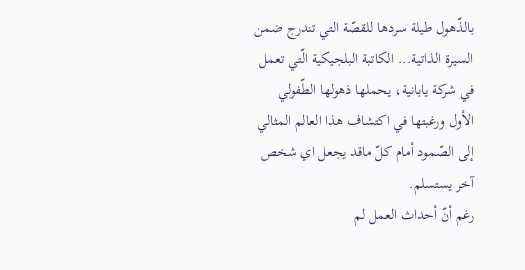بالذّهول طيلة سردها للقصّة التي تندرج ضمن السيرة الذاتية... الكاتبة البلجيكية الّتي تعمل في شركة يابانية، يحملها ذهولها الطّفولي الأول ورغبتها في اكتشاف هذا العالم المثالي إلى الصّمود أمام كلّ ماقد يجعل اي شخص آخر يستسلم.
رغم أنّ أحداث العمل لم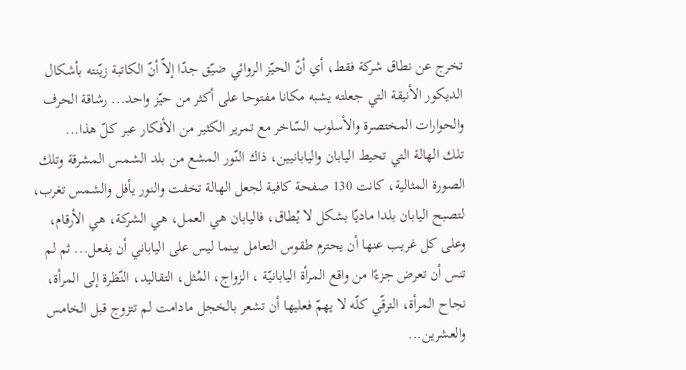تخرج عن نطاق شركة فقط، أي أنّ الحيّز الروائي ضيّق جدّا إلاّ أنّ الكاتبة زيّنته بأشكال الديكور الأنيقة التي جعلته يشبه مكانا مفتوحا على أكثر من حيّز واحد... رشاقة الحرف والحوارات المختصرة والأسلوب السّاخر مع تمرير الكثير من الأفكار عبر كلّ هذا...
تلك الهالة التي تحيط اليابان واليابانيين، ذاك النّور المشع من بلد الشمس المشرقة وتلك الصورة المثالية، كانت 130 صفحة كافية لجعل الهالة تخفت والنور يأفل والشمس تغرب، لتصبح اليابان بلدا ماديّا بشكل لا يُطاق، فاليابان هي العمل، هي الشركة، هي الأرقام، وعلى كل غريب عنها أن يحترم طقوس التعامل بينما ليس على الياباني أن يفعل... ثم لم تنس أن تعرض جزءًا من واقع المرأة اليابانيّة ، الزواج، المُثل، التقاليد، النّظرة إلى المرأة، نجاح المرأة، الترقّي كلّه لا يهمّ فعليها أن تشعر بالخجل مادامت لم تتزوج قبل الخامس والعشرين...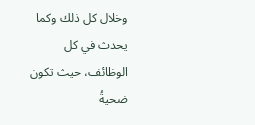وخلال كل ذلك وكما يحدث في كل الوظائف، حيث تكون ضحيةُ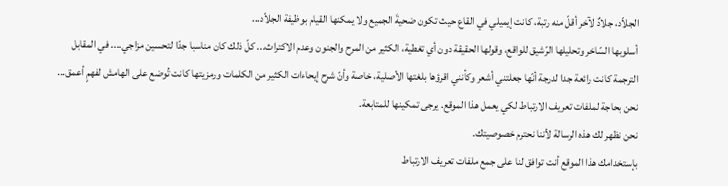الجلاّد، جلادٌ لآخر أقلّ منه رتبة، كانت إيميلي في القاع حيث تكون ضحيةَ الجميع ولا يمكنها القيام بوظيفة الجلاّد...
أسلوبها السّاخر وتحليلها الرّشيق للواقع، وقولها الحقيقة دون أي تغطية، الكثير من المرح والجنون وعدم الاكتراث... كلّ ذلك كان مناسبا جدّا لتحسين مزاجي.... في المقابل الترجمة كانت رائعة جدا لدرجة أنّها جعلتني أشعر وكأنني اقرؤها بلغتها الأصلية، خاصة وأنّ شرح إيحاءات الكثير من الكلمات ورمزيتها كانت تُوضع على الهامش لفهمٍ أعمق...
نحن بحاجة لملفات تعريف الارتباط لكي يعمل هذا الموقع. يرجى تمكينها للمتابعة.
نحن نظهر لك هذه الرسالة لأننا نحترم خصوصيتك.
بإستخدامك هذا الموقع أنت توافق لنا على جمع ملفات تعريف الارتباط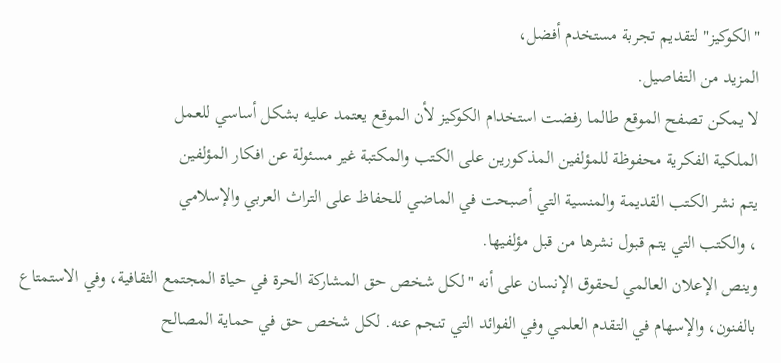"الكوكيز" لتقديم تجربة مستخدم أفضل،
المزيد من التفاصيل.
لا يمكن تصفح الموقع طالما رفضت استخدام الكوكيز لأن الموقع يعتمد عليه بشكل أساسي للعمل
الملكية الفكرية محفوظة للمؤلفين المذكورين على الكتب والمكتبة غير مسئولة عن افكار المؤلفين
يتم نشر الكتب القديمة والمنسية التي أصبحت في الماضي للحفاظ على التراث العربي والإسلامي
، والكتب التي يتم قبول نشرها من قبل مؤلفيها.
وينص الإعلان العالمي لحقوق الإنسان على أنه "لكل شخص حق المشاركة الحرة في حياة المجتمع الثقافية، وفي الاستمتاع بالفنون، والإسهام في التقدم العلمي وفي الفوائد التي تنجم عنه. لكل شخص حق في حماية المصالح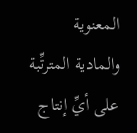المعنوية والمادية المترتِّبة على أيِّ إنتاج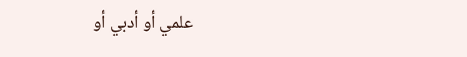علمي أو أدبي أو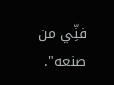فنِّي من صنعه".